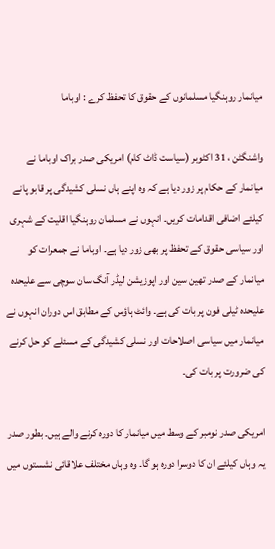میانمار روہنگیا مسلمانوں کے حقوق کا تحفظ کرے : اوباما

واشنگٹن ، 31 اکٹوبر (سیاست ڈاٹ کام) امریکی صدر براک اوباما نے میانمار کے حکام پر زور دیا ہے کہ وہ اپنے ہاں نسلی کشیدگی پر قابو پانے کیلئے اضافی اقدامات کریں۔ انہوں نے مسلمان روہنگیا اقلیت کے شہری اور سیاسی حقوق کے تحفظ پر بھی زور دیا ہے۔ اوباما نے جمعرات کو میانمار کے صدر تھین سین اور اپوزیشن لیڈر آنگ سان سوچی سے علیحدہ علیحدہ ٹیلی فون پر بات کی ہے۔ وائٹ ہاؤس کے مطابق اس دوران انہوں نے میانمار میں سیاسی اصلاحات اور نسلی کشیدگی کے مسئلے کو حل کرنے کی ضرورت پر بات کی۔

امریکی صدر نومبر کے وسط میں میانمار کا دورہ کرنے والے ہیں۔ بطور صدر یہ وہاں کیلئے ان کا دوسرا دورہ ہو گا۔ وہ وہاں مختلف علاقائی نشستوں میں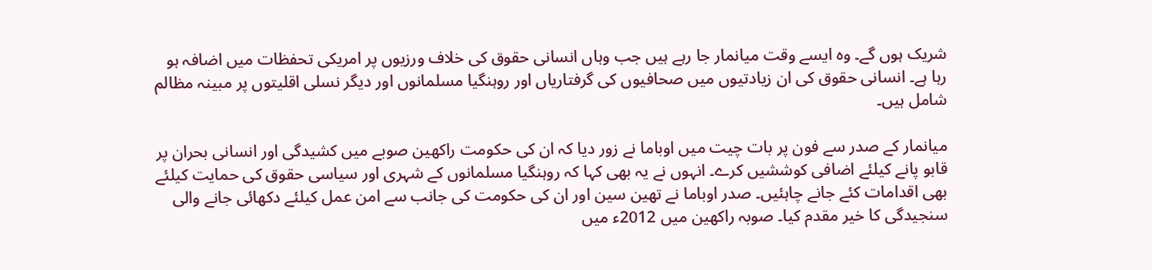شریک ہوں گے۔ وہ ایسے وقت میانمار جا رہے ہیں جب وہاں انسانی حقوق کی خلاف ورزیوں پر امریکی تحفظات میں اضافہ ہو رہا ہے۔ انسانی حقوق کی ان زیادتیوں میں صحافیوں کی گرفتاریاں اور روہنگیا مسلمانوں اور دیگر نسلی اقلیتوں پر مبینہ مظالم شامل ہیں۔

میانمار کے صدر سے فون پر بات چیت میں اوباما نے زور دیا کہ ان کی حکومت راکھین صوبے میں کشیدگی اور انسانی بحران پر قابو پانے کیلئے اضافی کوششیں کرے۔ انہوں نے یہ بھی کہا کہ روہنگیا مسلمانوں کے شہری اور سیاسی حقوق کی حمایت کیلئے بھی اقدامات کئے جانے چاہئیں۔ صدر اوباما نے تھین سین اور ان کی حکومت کی جانب سے امن عمل کیلئے دکھائی جانے والی سنجیدگی کا خیر مقدم کیا۔ صوبہ راکھین میں 2012ء میں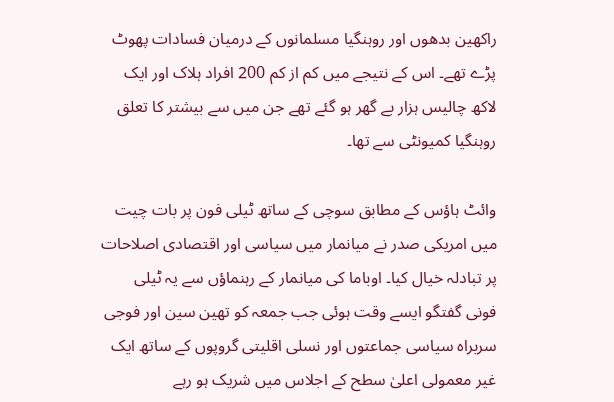راکھین بدھوں اور روہنگیا مسلمانوں کے درمیان فسادات پھوٹ پڑے تھے۔ اس کے نتیجے میں کم از کم 200 افراد ہلاک اور ایک لاکھ چالیس ہزار بے گھر ہو گئے تھے جن میں سے بیشتر کا تعلق روہنگیا کمیونٹی سے تھا۔

وائٹ ہاؤس کے مطابق سوچی کے ساتھ ٹیلی فون پر بات چیت میں امریکی صدر نے میانمار میں سیاسی اور اقتصادی اصلاحات پر تبادلہ خیال کیا۔ اوباما کی میانمار کے رہنماؤں سے یہ ٹیلی فونی گفتگو ایسے وقت ہوئی جب جمعہ کو تھین سین اور فوجی سربراہ سیاسی جماعتوں اور نسلی اقلیتی گروپوں کے ساتھ ایک غیر معمولی اعلیٰ سطح کے اجلاس میں شریک ہو رہے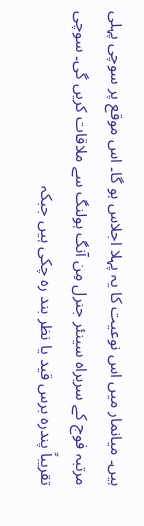ہیں۔ میانمار میں اس نوعیت کا یہ پہلا اجلاس ہو گا۔ اس موقع پر سوچی پہلی مرتبہ فوج کے سربراہ سینئر جنرل مِن آنگ ہولنگ سے ملاقات کریں گی۔ سوچی تقریباً پندرہ برس قید یا نظر بند رہ چکی ہیں جبکہ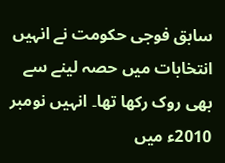سابق فوجی حکومت نے انہیں انتخابات میں حصہ لینے سے بھی روک رکھا تھا۔ انہیں نومبر 2010ء میں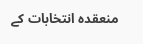منعقدہ انتخابات کے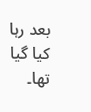بعد رہا کیا گیا تھا۔